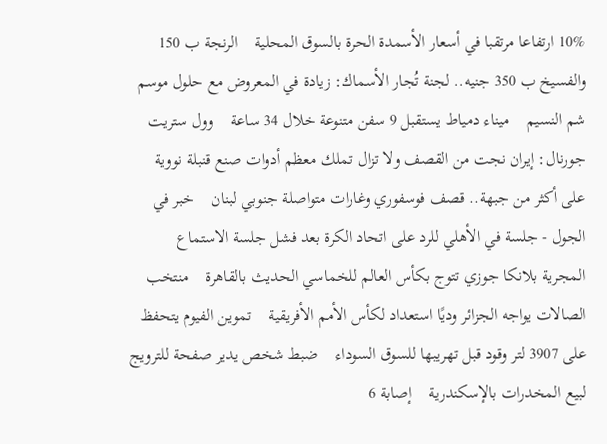10% ارتفاعا مرتقبا في أسعار الأسمدة الحرة بالسوق المحلية    الرنجة ب 150 والفسيخ ب 350 جنيه.. لجنة تُجار الأسماك: زيادة في المعروض مع حلول موسم شم النسيم    ميناء دمياط يستقبل 9 سفن متنوعة خلال 34 ساعة    وول ستريت جورنال: إيران نجت من القصف ولا تزال تملك معظم أدوات صنع قنبلة نووية    على أكثر من جبهة.. قصف فوسفوري وغارات متواصلة جنوبي لبنان    خبر في الجول - جلسة في الأهلي للرد على اتحاد الكرة بعد فشل جلسة الاستماع    المجرية بلانكا جوزي تتوج بكأس العالم للخماسي الحديث بالقاهرة    منتخب الصالات يواجه الجزائر وديًا استعداد لكأس الأمم الأفريقية    تموين الفيوم يتحفظ على 3907 لتر وقود قبل تهريبها للسوق السوداء    ضبط شخص يدير صفحة للترويج لبيع المخدرات بالإسكندرية    إصابة 6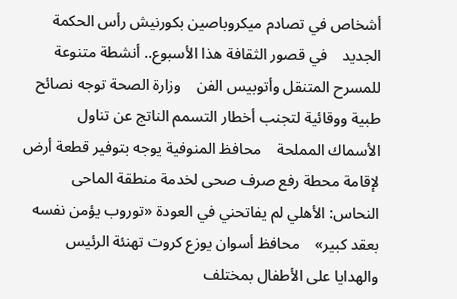أشخاص في تصادم ميكروباصين بكورنيش رأس الحكمة الجديد    في قصور الثقافة هذا الأسبوع.. أنشطة متنوعة للمسرح المتنقل وأتوبيس الفن    وزارة الصحة توجه نصائح طبية ووقائية لتجنب أخطار التسمم الناتج عن تناول الأسماك المملحة    محافظ المنوفية يوجه بتوفير قطعة أرض لإقامة محطة رفع صرف صحى لخدمة منطقة الماحى    النحاس: الأهلي لم يفاتحني في العودة «توروب يؤمن نفسه بعقد كبير»    محافظ أسوان يوزع كروت تهنئة الرئيس والهدايا على الأطفال بمختلف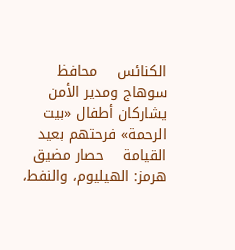الكنائس    محافظ سوهاج ومدير الأمن يشاركان أطفال «بيت الرحمة» فرحتهم بعيد القيامة    حصار مضيق هرمز: الهيليوم، والنفط،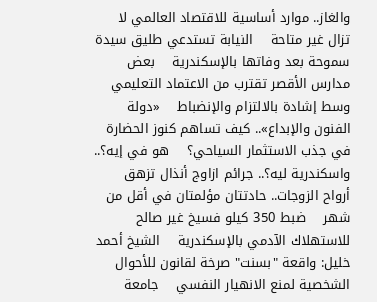والغاز.. موارد أساسية للاقتصاد العالمي لا تزال غير متاحة    النيابة تستدعي طليق سيدة سموحة بعد وفاتها بالإسكندرية    بعض مدارس الأقصر تقترب من الاعتماد التعليمي وسط إشادة بالالتزام والإنضباط    «دولة الفنون والإبداع».. كيف تساهم كنوز الحضارة في جذب الاستثمار السياحي؟    هو في إيه؟.. واسكندرية ليه؟.. جرائم ازاوج أنذال تزهق أرواح الزوجات.. حادتتان مؤلمتان في أقل من شهر    ضبط 350 كيلو فسيخ غير صالح للاستهلاك الآدمي بالإسكندرية    الشيخ أحمد خليل: واقعة "بسنت" صرخة لقانون للأحوال الشخصية لمنع الانهيار النفسي    جامعة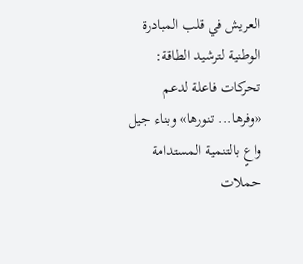العريش في قلب المبادرة الوطنية لترشيد الطاقة: تحركات فاعلة لدعم «وفرها... تنورها» وبناء جيل واعٍ بالتنمية المستدامة    حملات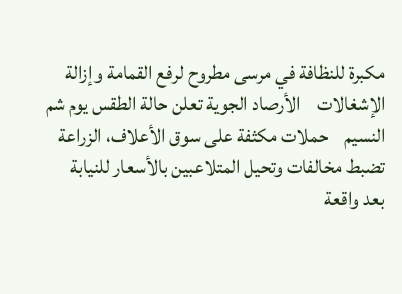مكبرة للنظافة في مرسى مطروح لرفع القمامة وإزالة الإشغالات    الأرصاد الجوية تعلن حالة الطقس يوم شم النسيم    حملات مكثفة على سوق الأعلاف، الزراعة تضبط مخالفات وتحيل المتلاعبين بالأسعار للنيابة    بعد واقعة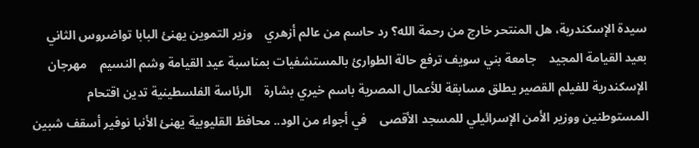سيدة الإسكندرية، هل المنتحر خارج من رحمة الله؟ رد حاسم من عالم أزهري    وزير التموين يهنئ البابا تواضروس الثاني بعيد القيامة المجيد    جامعة بني سويف ترفع حالة الطوارئ بالمستشفيات بمناسبة عيد القيامة وشم النسيم    مهرجان الإسكندرية للفيلم القصير يطلق مسابقة للأعمال المصرية باسم خيري بشارة    الرئاسة الفلسطينية تدين اقتحام المستوطنين ووزير الأمن الإسرائيلي للمسجد الأقصى    في أجواء من الود.. محافظ القليوبية يهنئ الأنبا نوفير أسقف شبين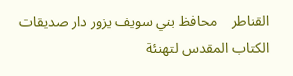القناطر    محافظ بني سويف يزور دار صديقات الكتاب المقدس لتهنئة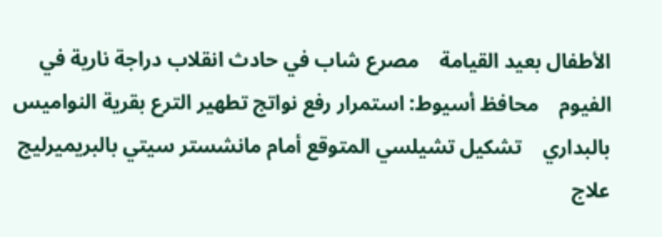الأطفال بعيد القيامة    مصرع شاب في حادث انقلاب دراجة نارية في الفيوم    محافظ أسيوط: استمرار رفع نواتج تطهير الترع بقرية النواميس بالبداري    تشكيل تشيلسي المتوقع أمام مانشستر سيتي بالبريميرليج    علاج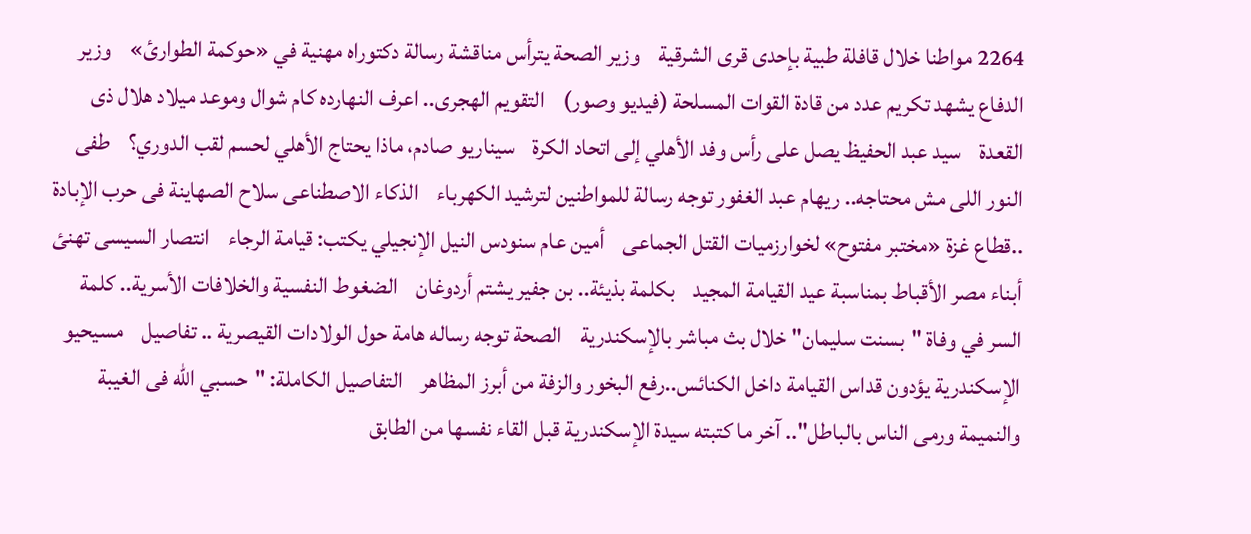2264 مواطنا خلال قافلة طبية بإحدى قرى الشرقية    وزير الصحة يترأس مناقشة رسالة دكتوراه مهنية في «حوكمة الطوارئ»    وزير الدفاع يشهد تكريم عدد من قادة القوات المسلحة (فيديو وصور)    التقويم الهجرى.. اعرف النهارده كام شوال وموعد ميلاد هلال ذى القعدة    سيد عبد الحفيظ يصل على رأس وفد الأهلي إلى اتحاد الكرة    سيناريو صادم، ماذا يحتاج الأهلي لحسم لقب الدوري؟    طفى النور اللى مش محتاجه.. ريهام عبد الغفور توجه رسالة للمواطنين لترشيد الكهرباء    الذكاء الاصطناعى سلاح الصهاينة فى حرب الإبادة ..قطاع غزة «مختبر مفتوح» لخوارزميات القتل الجماعى    أمين عام سنودس النيل الإنجيلي يكتب: قيامة الرجاء    انتصار السيسى تهنئ أبناء مصر الأقباط بمناسبة عيد القيامة المجيد    بكلمة بذيئة.. بن جفير يشتم أردوغان    الضغوط النفسية والخلافات الأسرية.. كلمة السر في وفاة "بسنت سليمان" خلال بث مباشر بالإسكندرية    الصحة توجه رساله هامة حول الولادات القيصرية .. تفاصيل    مسيحيو الإسكندرية يؤدون قداس القيامة داخل الكنائس..رفع البخور والزفة من أبرز المظاهر    التفاصيل الكاملة: "حسبي الله فى الغيبة والنميمة ورمى الناس بالباطل".. آخر ما كتبته سيدة الإسكندرية قبل القاء نفسها من الطابق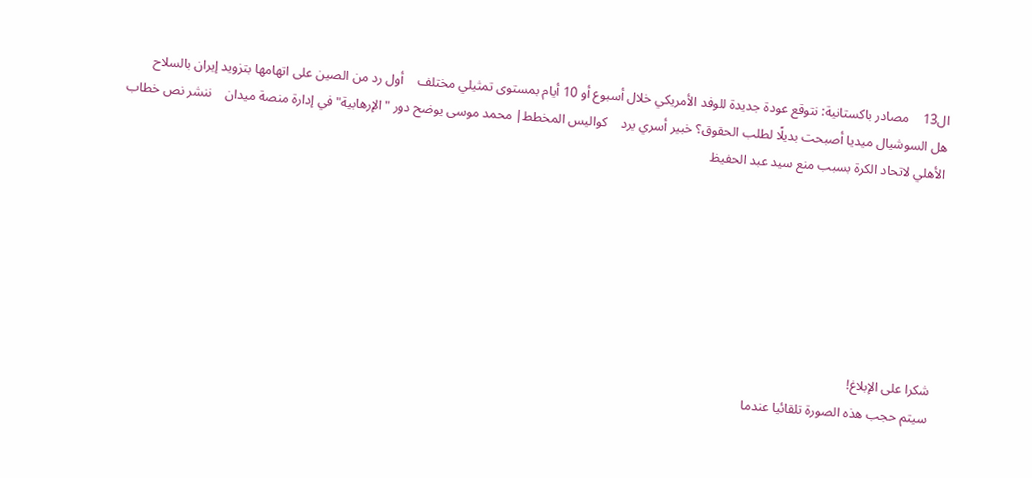ال13    مصادر باكستانية: نتوقع عودة جديدة للوفد الأمريكي خلال أسبوع أو 10 أيام بمستوى تمثيلي مختلف    أول رد من الصين على اتهامها بتزويد إيران بالسلاح    هل السوشيال ميديا أصبحت بديلًا لطلب الحقوق؟ خبير أسري يرد    كواليس المخطط| محمد موسى يوضح دور "الإرهابية" في إدارة منصة ميدان    ننشر نص خطاب الأهلي لاتحاد الكرة بسبب منع سيد عبد الحفيظ







شكرا على الإبلاغ!
سيتم حجب هذه الصورة تلقائيا عندما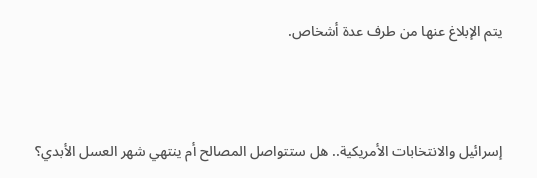يتم الإبلاغ عنها من طرف عدة أشخاص.



إسرائيل والانتخابات الأمريكية.. هل ستتواصل المصالح أم ينتهي شهر العسل الأبدي؟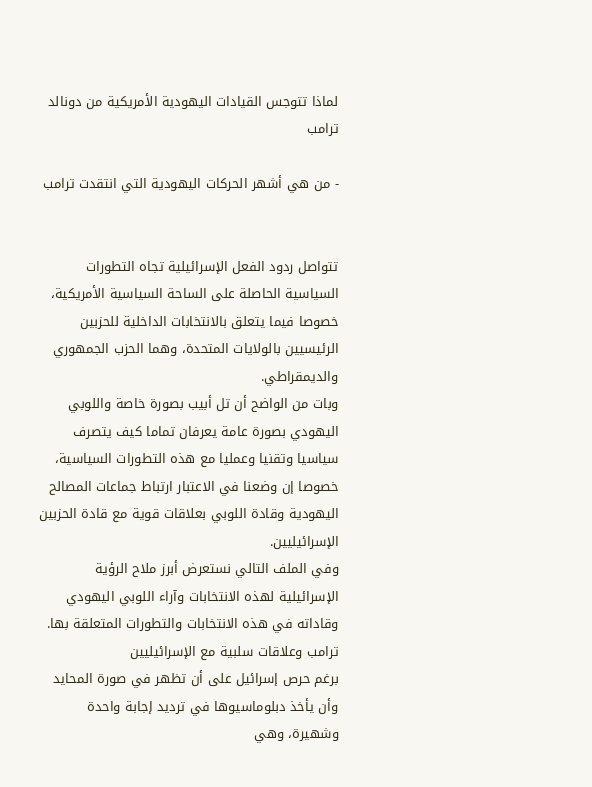لماذا تتوجس القيادات اليهودية الأمريكية من دونالد ترامب

- من هي أشهر الحركات اليهودية التي انتقدت ترامب


تتواصل ردود الفعل الإسرائيلية تجاه التطورات السياسية الحاصلة على الساحة السياسية الأمريكية، خصوصا فيما يتعلق بالانتخابات الداخلية للحزبين الرئيسيين بالولايات المتحدة، وهما الحزب الجمهوري والديمقراطي.
وبات من الواضح أن تل أبيب بصورة خاصة واللوبي اليهودي بصورة عامة يعرفان تماما كيف يتصرف سياسيا وتقنيا وعمليا مع هذه التطورات السياسية، خصوصا إن وضعنا في الاعتبار ارتباط جماعات المصالح اليهودية وقادة اللوبي بعلاقات قوية مع قادة الحزبين الإسرائيليين.
وفي الملف التالي نستعرض أبرز ملاح الرؤية الإسرائيلية لهذه الانتخابات وآراء اللوبي اليهودي وقاداته في هذه الانتخابات والتطورات المتعلقة بها.
ترامب وعلاقات سلبية مع الإسرائيليين
برغم حرص إسرائيل على أن تظهر في صورة المحايد وأن يأخذ دبلوماسيوها في ترديد إجابة واحدة وشهيرة، وهي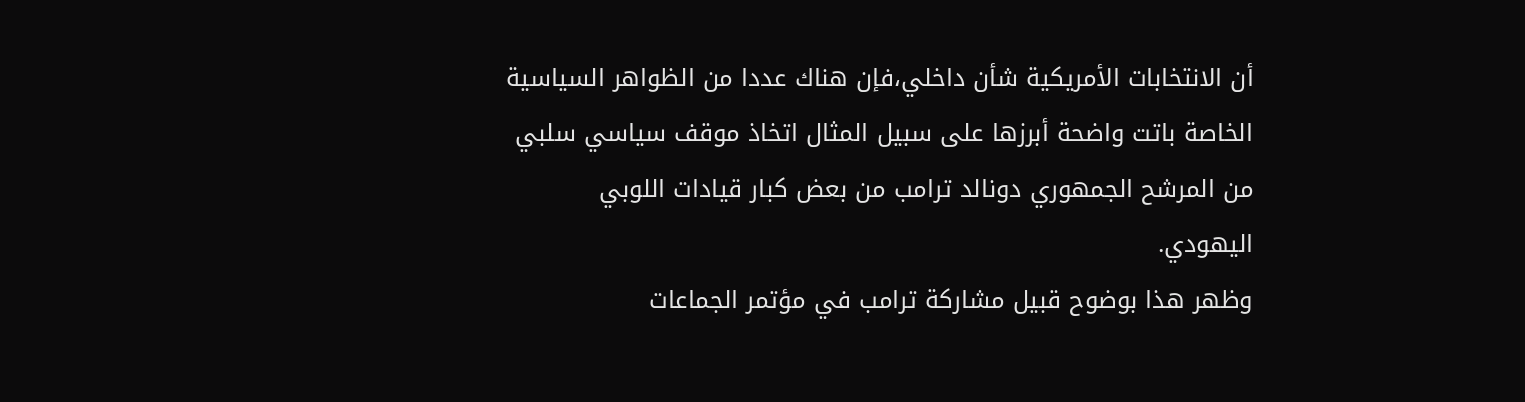أن الانتخابات الأمريكية شأن داخلي،فإن هناك عددا من الظواهر السياسية الخاصة باتت واضحة أبرزها على سبيل المثال اتخاذ موقف سياسي سلبي من المرشح الجمهوري دونالد ترامب من بعض كبار قيادات اللوبي اليهودي.
وظهر هذا بوضوح قبيل مشاركة ترامب في مؤتمر الجماعات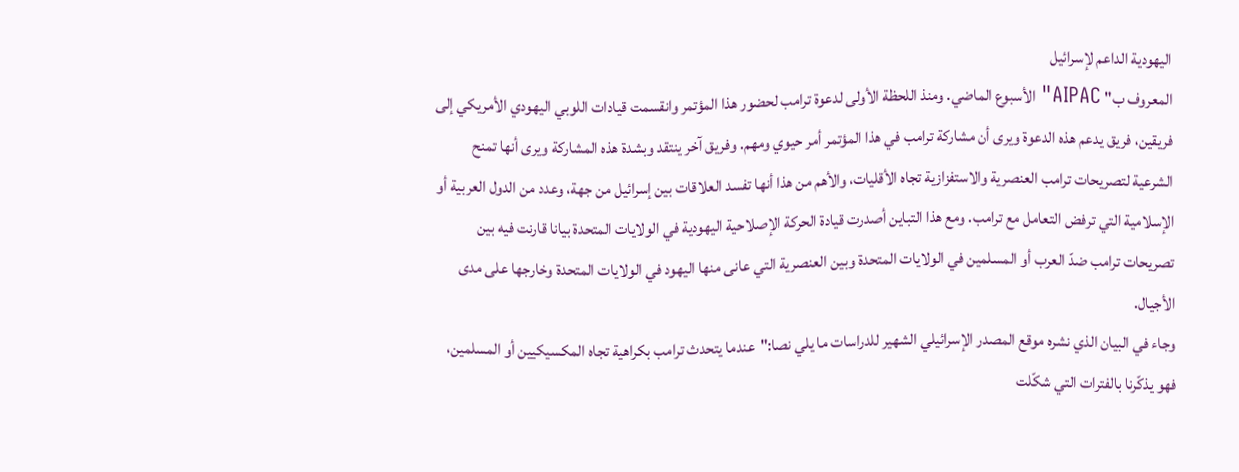اليهودية الداعم لإسرائيل
المعروف ب" AIPAC" الأسبوع الماضي. ومنذ اللحظة الأولى لدعوة ترامب لحضور هذا المؤتمر وانقسمت قيادات اللوبي اليهودي الأمريكي إلى فريقين، فريق يدعم هذه الدعوة ويرى أن مشاركة ترامب في هذا المؤتمر أمر حيوي ومهم. وفريق آخر ينتقد وبشدة هذه المشاركة ويرى أنها تمنح الشرعية لتصريحات ترامب العنصرية والاستفزازية تجاه الأقليات، والأهم من هذا أنها تفسد العلاقات بين إسرائيل من جهة، وعدد من الدول العربية أو الإسلامية التي ترفض التعامل مع ترامب. ومع هذا التباين أصدرت قيادة الحركة الإصلاحية اليهودية في الولايات المتحدة بيانا قارنت فيه بين تصريحات ترامب ضدّ العرب أو المسلمين في الولايات المتحدة وبين العنصرية التي عانى منها اليهود في الولايات المتحدة وخارجها على مدى الأجيال.
وجاء في البيان الذي نشره موقع المصدر الإسرائيلي الشهير للدراسات ما يلي نصا:"عندما يتحدث ترامب بكراهية تجاه المكسيكيين أو المسلمين، فهو يذكّرنا بالفترات التي شكّلت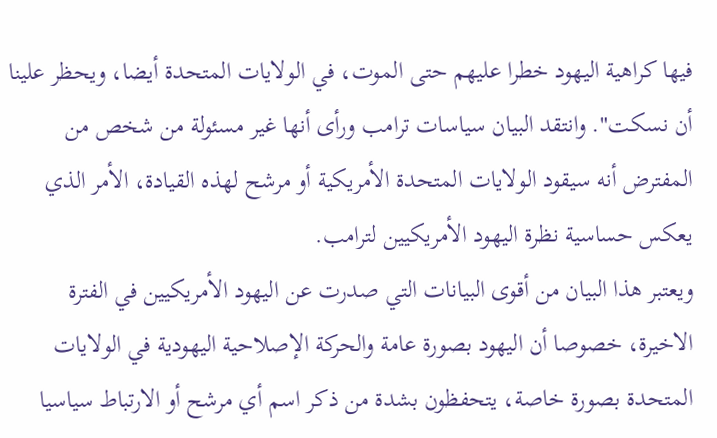فيها كراهية اليهود خطرا عليهم حتى الموت، في الولايات المتحدة أيضا، ويحظر علينا أن نسكت". وانتقد البيان سياسات ترامب ورأى أنها غير مسئولة من شخص من المفترض أنه سيقود الولايات المتحدة الأمريكية أو مرشح لهذه القيادة، الأمر الذي يعكس حساسية نظرة اليهود الأمريكيين لترامب.
ويعتبر هذا البيان من أقوى البيانات التي صدرت عن اليهود الأمريكيين في الفترة الاخيرة، خصوصا أن اليهود بصورة عامة والحركة الإصلاحية اليهودية في الولايات المتحدة بصورة خاصة، يتحفظون بشدة من ذكر اسم أي مرشح أو الارتباط سياسيا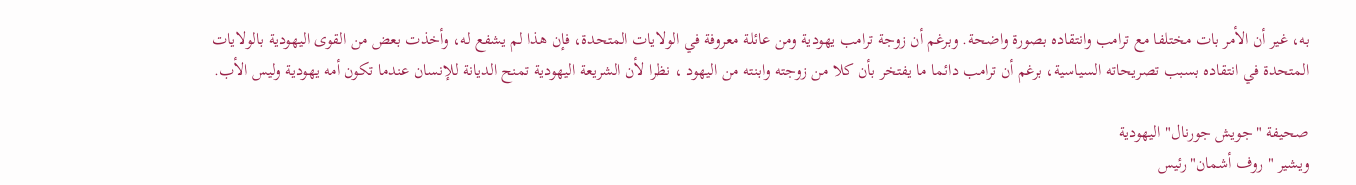به، غير أن الأمر بات مختلفا مع ترامب وانتقاده بصورة واضحة. وبرغم أن زوجة ترامب يهودية ومن عائلة معروفة في الولايات المتحدة، فإن هذا لم يشفع له، وأخذت بعض من القوى اليهودية بالولايات المتحدة في انتقاده بسبب تصريحاته السياسية، برغم أن ترامب دائما ما يفتخر بأن كلا من زوجته وابنته من اليهود ، نظرا لأن الشريعة اليهودية تمنح الديانة للإنسان عندما تكون أمه يهودية وليس الأب.

صحيفة "جويش جورنال" اليهودية
ويشير " روف أشمان"رئيس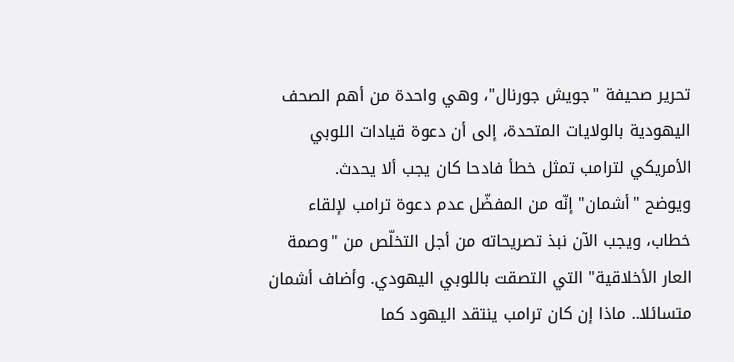تحرير صحيفة "جويش جورنال"، وهي واحدة من أهم الصحف اليهودية بالولايات المتحدة، إلى أن دعوة قيادات اللوبي الأمريكي لترامب تمثل خطأ فادحا كان يجب ألا يحدث.
ويوضح "أشمان" إنّه من المفضّل عدم دعوة ترامب لإلقاء خطاب، ويجب الآن نبذ تصريحاته من أجل التخلّص من "وصمة العار الأخلاقية" التي التصقت باللوبي اليهودي. وأضاف أشمان متسائلا.. ماذا إن كان ترامب ينتقد اليهود كما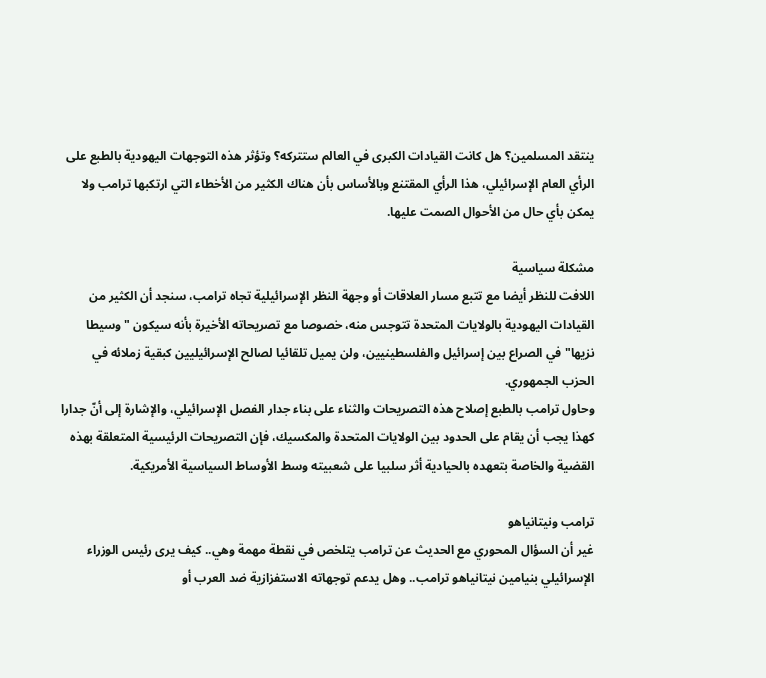ينتقد المسلمين؟ هل كانت القيادات الكبرى في العالم ستتركه؟ وتؤثر هذه التوجهات اليهودية بالطبع على الرأي العام الإسرائيلي، هذا الرأي المقتنع وبالأساس بأن هناك الكثير من الأخطاء التي ارتكبها ترامب ولا يمكن بأي حال من الأحوال الصمت عليها.

مشكلة سياسية
اللافت للنظر أيضا مع تتبع مسار العلاقات أو وجهة النظر الإسرائيلية تجاه ترامب، سنجد أن الكثير من القيادات اليهودية بالولايات المتحدة تتوجس منه، خصوصا مع تصريحاته الأخيرة بأنه سيكون "وسيطا نزيها" في الصراع بين إسرائيل والفلسطينيين، ولن يميل تلقائيا لصالح الإسرائيليين كبقية زملائه في الحزب الجمهوري.
وحاول ترامب بالطبع إصلاح هذه التصريحات والثناء على بناء جدار الفصل الإسرائيلي، والإشارة إلى أنّ جدارا كهذا يجب أن يقام على الحدود بين الولايات المتحدة والمكسيك، فإن التصريحات الرئيسية المتعلقة بهذه القضية والخاصة بتعهده بالحيادية أثر سلبيا على شعبيته وسط الأوساط السياسية الأمريكية.

ترامب ونيتانياهو
غير أن السؤال المحوري مع الحديث عن ترامب يتلخص في نقطة مهمة وهي.. كيف يرى رئيس الوزراء الإسرائيلي بنيامين نيتانياهو ترامب.. وهل يدعم توجهاته الاستفزازية ضد العرب أو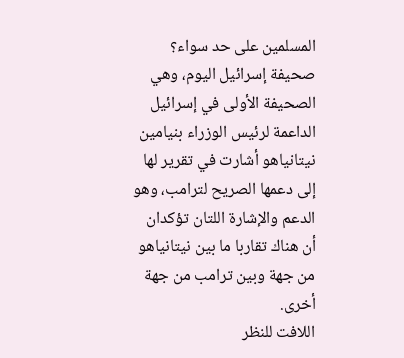المسلمين على حد سواء؟
صحيفة إسرائيل اليوم، وهي الصحيفة الأولى في إسرائيل الداعمة لرئيس الوزراء بنيامين نيتانياهو أشارت في تقرير لها إلى دعمها الصريح لترامب، وهو الدعم والإشارة اللتان تؤكدان أن هناك تقاربا ما بين نيتانياهو من جهة وبين ترامب من جهة أخرى.
اللافت للنظر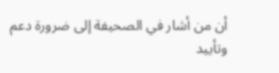أن من أشار في الصحيفة إلى ضرورة دعم وتأييد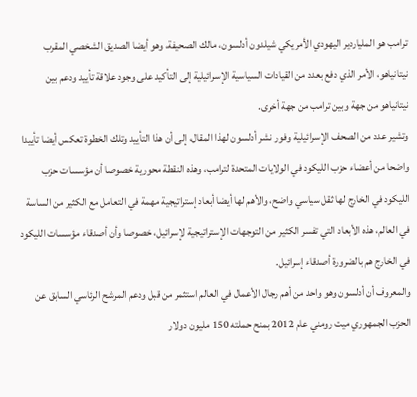ترامب هو الملياردير اليهودي الأمريكي شيلدون أدلسون، مالك الصحيفة، وهو أيضا الصديق الشخصي المقرب نيتانياهو، الأمر الذي دفع بعدد من القيادات السياسية الإسرائيلية إلى التأكيد على وجود علاقة تأييد ودعم بين نيتانياهو من جهة وبين ترامب من جهة أخرى.
وتشير عدد من الصحف الإسرائيلية وفور نشر أدلسون لهذا المقال، إلى أن هذا التأييد وتلك الخطوة تعكس أيضا تأييدا واضحا من أعضاء حزب الليكود في الولايات المتحدة لترامب، وهذه النقطة محورية خصوصا أن مؤسسات حزب الليكود في الخارج لها ثقل سياسي واضح، والأهم لها أيضا أبعاد إستراتيجية مهمة في التعامل مع الكثير من الساسة في العالم، هذه الأبعاد التي تفسر الكثير من التوجهات الإستراتيجية لإسرائيل، خصوصا وأن أصدقاء مؤسسات الليكود في الخارج هم بالضرورة أصدقاء إسرائيل.
والمعروف أن أدلسون وهو واحد من أهم رجال الأعمال في العالم استثمر من قبل ودعم المرشح الرئاسي السابق عن الحزب الجمهوري ميت رومني عام 2012 بمنح حملته 150 مليون دولار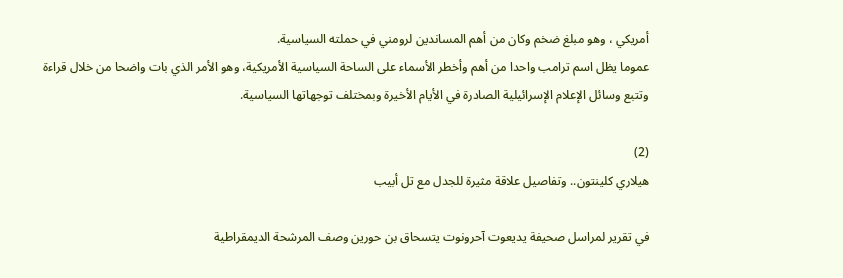أمريكي ، وهو مبلغ ضخم وكان من أهم المساندين لرومني في حملته السياسية.
عموما يظل اسم ترامب واحدا من أهم وأخطر الأسماء على الساحة السياسية الأمريكية، وهو الأمر الذي بات واضحا من خلال قراءة وتتبع وسائل الإعلام الإسرائيلية الصادرة في الأيام الأخيرة وبمختلف توجهاتها السياسية.

(2)
هيلاري كلينتون.. وتفاصيل علاقة مثيرة للجدل مع تل أبيب

في تقرير لمراسل صحيفة يديعوت آحرونوت يتسحاق بن حورين وصف المرشحة الديمقراطية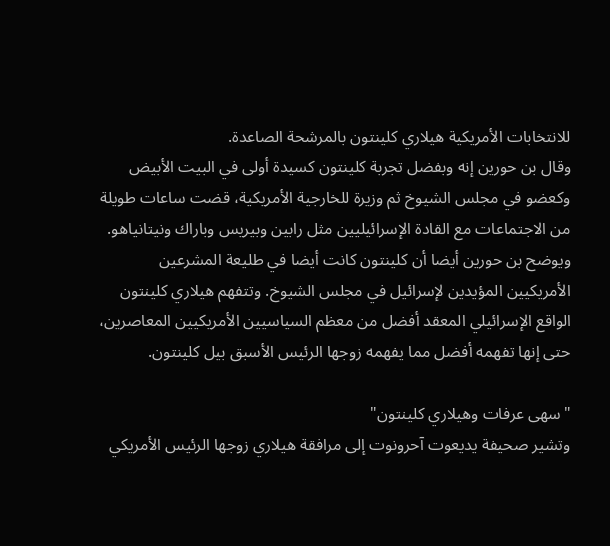للانتخابات الأمريكية هيلاري كلينتون بالمرشحة الصاعدة.
وقال بن حورين إنه وبفضل تجربة كلينتون كسيدة أولى في البيت الأبيض وكعضو في مجلس الشيوخ ثم وزيرة للخارجية الأمريكية، قضت ساعات طويلة من الاجتماعات مع القادة الإسرائيليين مثل رابين وبيريس وباراك ونيتانياهو.
ويوضح بن حورين أيضا أن كلينتون كانت أيضا في طليعة المشرعين الأمريكيين المؤيدين لإسرائيل في مجلس الشيوخ. وتتفهم هيلاري كلينتون الواقع الإسرائيلي المعقد أفضل من معظم السياسيين الأمريكيين المعاصرين، حتى إنها تفهمه أفضل مما يفهمه زوجها الرئيس الأسبق بيل كلينتون.

"سهى عرفات وهيلاري كلينتون"
وتشير صحيفة يديعوت آحرونوت إلى مرافقة هيلاري زوجها الرئيس الأمريكي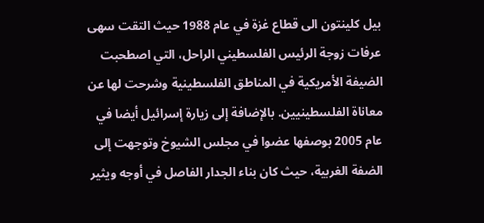بيل كلينتون الى قطاع غزة في عام 1988 حيث التقت سهى عرفات زوجة الرئيس الفلسطيني الراحل، التي اصطحبت الضيفة الأمريكية في المناطق الفلسطينية وشرحت لها عن معاناة الفلسطينيين. بالإضافة إلى زيارة إسرائيل أيضا في عام 2005 بوصفها عضوا في مجلس الشيوخ وتوجهت إلى الضفة الغربية، حيث كان بناء الجدار الفاصل في أوجه ويثير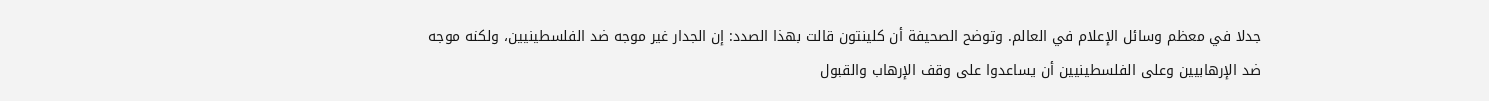جدلا في معظم وسائل الإعلام في العالم. وتوضح الصحيفة أن كلينتون قالت بهذا الصدد: إن الجدار غير موجه ضد الفلسطينيين، ولكنه موجه ضد الإرهابيين وعلى الفلسطينيين أن يساعدوا على وقف الإرهاب والقبول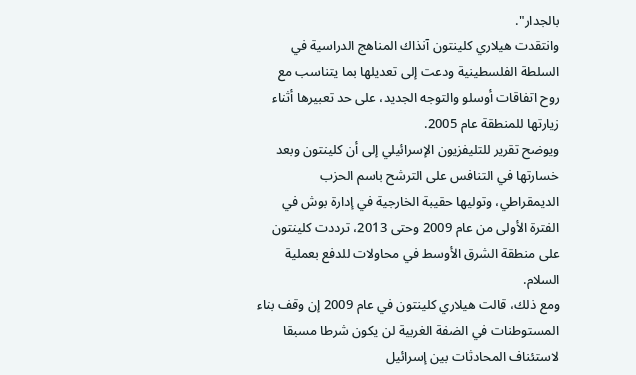بالجدار".
وانتقدت هيلاري كلينتون آنذاك المناهج الدراسية في السلطة الفلسطينية ودعت إلى تعديلها بما يتناسب مع روح اتفاقات أوسلو والتوجه الجديد، على حد تعبيرها أثناء زيارتها للمنطقة عام 2005.
ويوضح تقرير للتليفزيون الإسرائيلي إلى أن كلينتون وبعد خسارتها في التنافس على الترشح باسم الحزب الديمقراطي، وتوليها حقيبة الخارجية في إدارة بوش في الفترة الأولى من عام 2009 وحتى 2013، ترددت كلينتون على منطقة الشرق الأوسط في محاولات للدفع بعملية السلام.
ومع ذلك، قالت هيلاري كلينتون في عام 2009 إن وقف بناء المستوطنات في الضفة الغربية لن يكون شرطا مسبقا لاستئناف المحادثات بين إسرائيل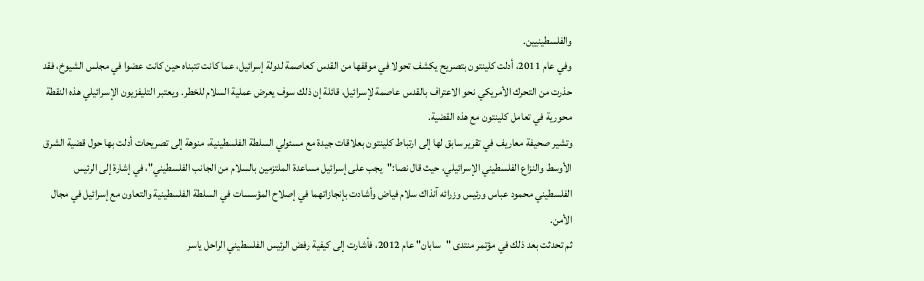والفلسطينيين.
وفي عام 2011، أدلت كلينتون بتصريح يكشف تحولا في موقفها من القدس كعاصمة لدولة إسرائيل، عما كانت تتبناه حين كانت عضوا في مجلس الشيوخ، فقد حذرت من التحرك الأمريكي نحو الاعتراف بالقدس عاصمة لإسرائيل، قائلة إن ذلك سوف يعرض عملية السلام للخطر. ويعتبر التليفزيون الإسرائيلي هذه النقطة محورية في تعامل كلينتون مع هذه القضية.
وتشير صحيفة معاريف في تقرير سابق لها إلى ارتباط كلينتون بعلاقات جيدة مع مسئولي السلطة الفلسطينية، منوهة إلى تصريحات أدلت بها حول قضية الشرق الأوسط والنزاع الفلسطيني الإسرائيلي، حيث قال نصا:"يجب على إسرائيل مساعدة الملتزمين بالسلام من الجانب الفلسطيني"، في إشارة إلى الرئيس الفلسطيني محمود عباس ورئيس وزرائه آنذاك سلام فياض وأشادت بإنجازاتهما في إصلاح المؤسسات في السلطة الفلسطينية والتعاون مع إسرائيل في مجال الأمن.
ثم تحدثت بعد ذلك في مؤتمر منتدى "سابان" عام 2012، فأشارت إلى كيفية رفض الرئيس الفلسطيني الراحل ياسر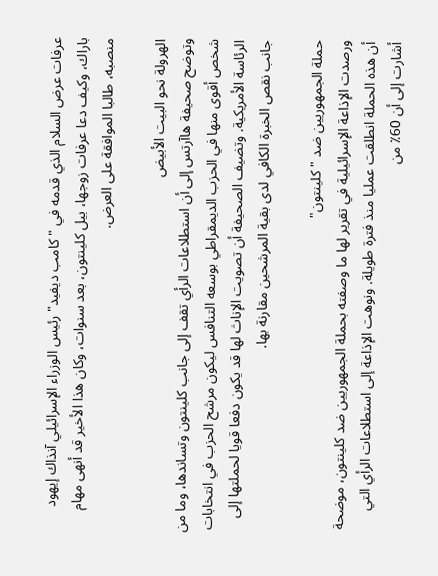عرفات عرض السلام الذي قدمه في "كامب ديفيد" رئيس الوزراء الإسرائيلي آنذاك إيهود باراك، وكيف دعا عرفات زوجها، بيل كلينتون، بعد سنوات، وكان هذا الأخير قد أنهى مهام منصبه، طالبا الموافقة على العرض.

الهرولة نحو البيت الأبيض
وتوضح صحيفة هاآرتس إلى أن استطلاعات الرأي تقف إلى جانب كلينتون وتساندها، وما من شخص أقوى منها في الحزب الديمقراطي بوسعه التنافس ليكون مرشح الحزب في انتخابات الرئاسة الأمريكية. وتضيف الصحيفة أن تصويت الإناث لها قد يكون دفعا قويا لحملتها إلى جانب نقص الخبرة الكافي لدى بقية المرشحين مقارنة بها.

حملة الجمهوريين ضد "كلينتون"
ورصدت الإذاعة الإسرائيلية في تقرير لها ما وصفته بحملة الجمهوريين ضد كلينتون، موضحة أن هذه الحملة انطلقت عمليا منذ فترة طويلة. ونوهت الإذاعة إلى استطلاعات الرأي التي أشارت إلى أن 60٪ من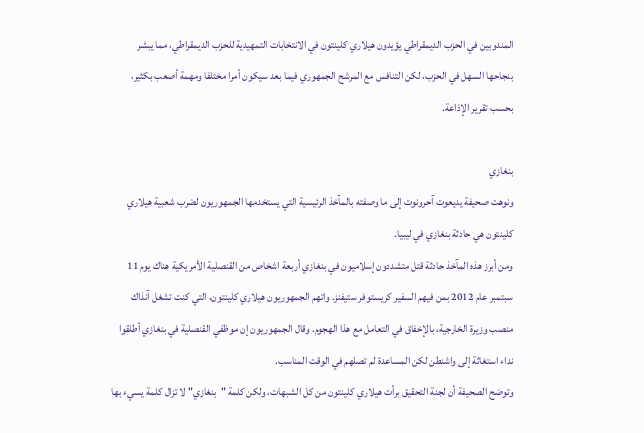المندوبين في الحزب الديمقراطي يؤيدون هيلاري كلينتون في الانتخابات التمهيدية للحزب الديمقراطي، مما يبشر بنجاحها السهل في الحزب، لكن التنافس مع المرشح الجمهوري فيما بعد سيكون أمرا مختلفا ومهمة أصعب بكثير، بحسب تقرير الإذاعة.

بنغازي
ونوهت صحيفة يديعوت آحرونوت إلى ما وصفته بالمآخذ الرئيسية التي يستخدمها الجمهوريون لضرب شعبية هيلاري كلينتون هي حادثة بنغازي في ليبيا.
ومن أبرز هذه المآخذ حادثة قتل متشددون إسلاميون في بنغازي أربعة اشخاص من القنصلية الأمريكية هناك يوم 11 سبتمبر عام 2012 بمن فيهم السفير كريستوفر ستيفنز. واتهم الجمهوريون هيلاري كلينتون، التي كنت تشغل آنذاك منصب وزيرة الخارجية، بالإخفاق في التعامل مع هذا الهجوم. وقال الجمهوريون إن موظفي القنصلية في بنغازي أطلقوا نداء استغاثة إلى واشنطن لكن المساعدة لم تصلهم في الوقت المناسب.
وتوضح الصحيفة أن لجنة التحقيق برأت هيلاري كلينتون من كل الشبهات، ولكن كلمة "بنغازي" لا تزال كلمة يسيء بها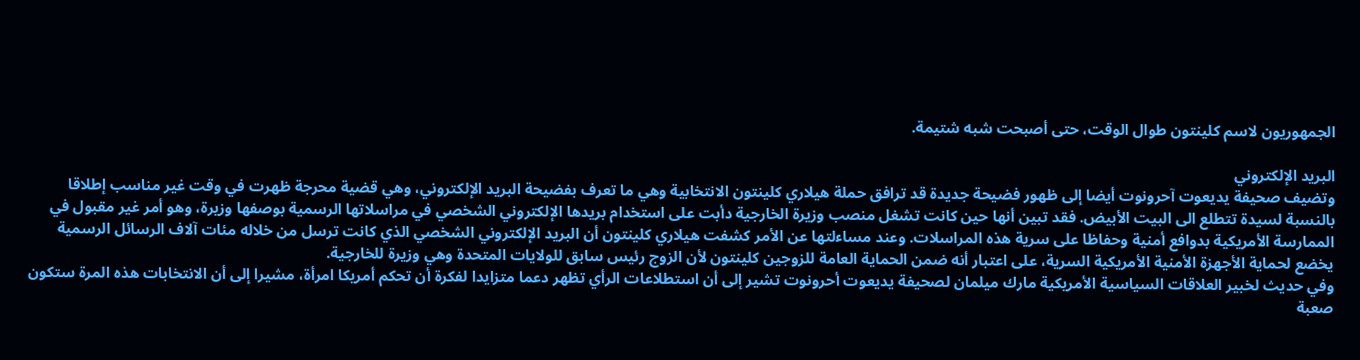الجمهوريون لاسم كلينتون طوال الوقت، حتى أصبحت شبه شتيمة.

البريد الإلكتروني
وتضيف صحيفة يديعوت آحرونوت أيضا إلى ظهور فضيحة جديدة قد ترافق حملة هيلاري كلينتون الانتخابية وهي ما تعرف بفضيحة البريد الإلكتروني، وهي قضية محرجة ظهرت في وقت غير مناسب إطلاقا بالنسبة لسيدة تتطلع الى البيت الأبيض. فقد تبين أنها حين كانت تشغل منصب وزيرة الخارجية دأبت على استخدام بريدها الإلكتروني الشخصي في مراسلاتها الرسمية بوصفها وزيرة، وهو أمر غير مقبول في الممارسة الأمريكية بدوافع أمنية وحفاظا على سرية هذه المراسلات. وعند مساءلتها عن الأمر كشفت هيلاري كلينتون أن البريد الإلكتروني الشخصي الذي كانت ترسل من خلاله مئات آلاف الرسائل الرسمية يخضع لحماية الأجهزة الأمنية الأمريكية السرية، على اعتبار أنه ضمن الحماية العامة للزوجين كلينتون لأن الزوج رئيس سابق للولايات المتحدة وهي وزيرة للخارجية.
وفي حديث لخبير العلاقات السياسية الأمريكية مارك ميلمان لصحيفة يديعوت أحرونوت تشير إلى أن استطلاعات الرأي تظهر دعما متزايدا لفكرة أن تحكم أمريكا امرأة، مشيرا إلى أن الانتخابات هذه المرة ستكون صعبة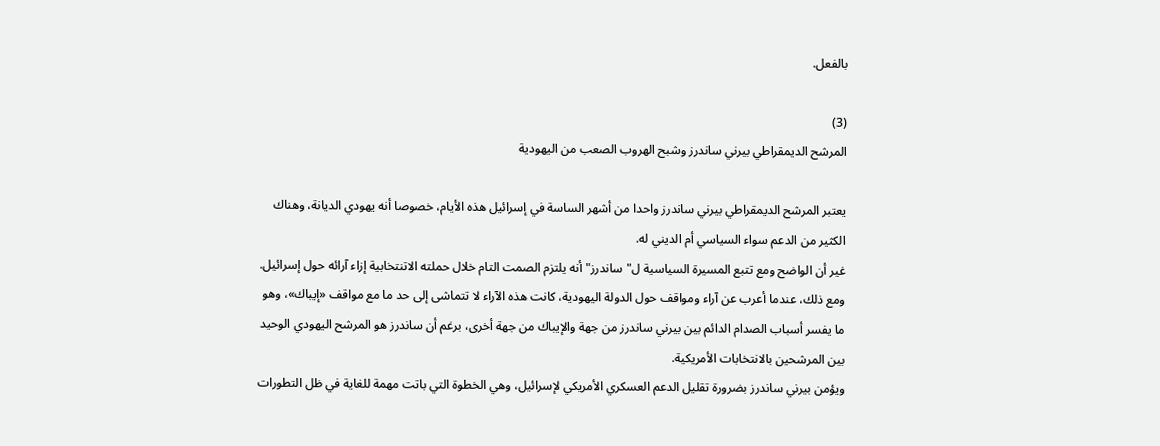بالفعل.

(3)
المرشح الديمقراطي بيرني ساندرز وشبح الهروب الصعب من اليهودية

يعتبر المرشح الديمقراطي بيرني ساندرز واحدا من أشهر الساسة في إسرائيل هذه الأيام، خصوصا أنه يهودي الديانة، وهناك الكثير من الدعم سواء السياسي أم الديني له.
غير أن الواضح ومع تتبع المسيرة السياسية ل"ساندرز" أنه يلتزم الصمت التام خلال حملته الاتنتخابية إزاء آرائه حول إسرائيل. ومع ذلك، عندما أعرب عن آراء ومواقف حول الدولة اليهودية، كانت هذه الآراء لا تتماشى إلى حد ما مع مواقف «إيباك»، وهو ما يفسر أسباب الصدام الدائم بين بيرني ساندرز من جهة والإيباك من جهة أخرى، برغم أن ساندرز هو المرشح اليهودي الوحيد بين المرشحين بالانتخابات الأمريكية.
ويؤمن بيرني ساندرز بضرورة تقليل الدعم العسكري الأمريكي لإسرائيل، وهي الخطوة التي باتت مهمة للغاية في ظل التطورات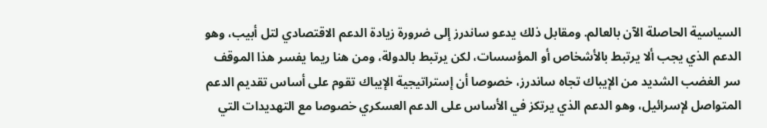السياسية الحاصلة الآن بالعالم. ومقابل ذلك يدعو ساندرز إلى ضرورة زيادة الدعم الاقتصادي لتل أبيب، وهو الدعم الذي يجب ألا يرتبط بالأشخاص أو المؤسسات، لكن يرتبط بالدولة، ومن هنا ريما يفسر هذا الموقف سر الغضب الشديد من الإيباك تجاه ساندرز، خصوصا أن إستراتيجية الإيباك تقوم على أساس تقديم الدعم المتواصل لإسرائيل، وهو الدعم الذي يرتكز في الأساس على الدعم العسكري خصوصا مع التهديدات التي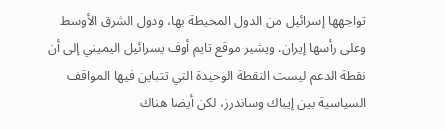تواجهها إسرائيل من الدول المحيطة بها، ودول الشرق الأوسط وعلى رأسها إيران. ويشير موقع تايم أوف يسرائيل اليميني إلى أن نقطة الدعم ليست النقطة الوحيدة التي تتباين فيها المواقف السياسية بين إيباك وساندرز، لكن أيضا هناك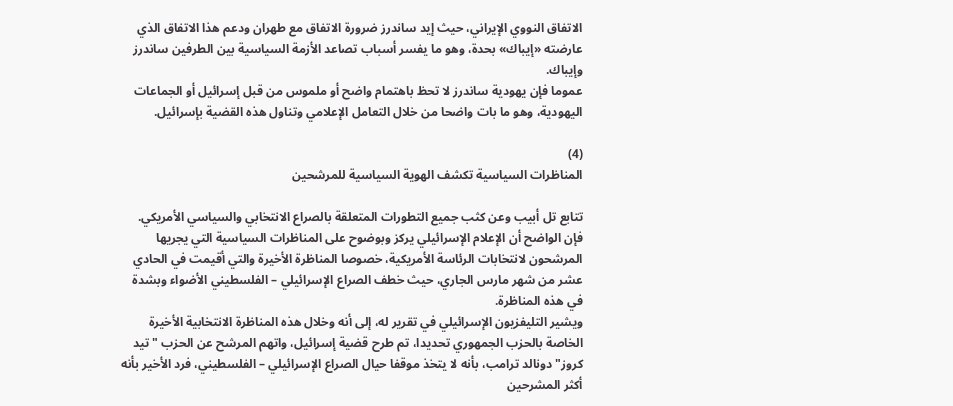الاتفاق النووي الإيراني، حيث إيد ساندرز ضرورة الاتفاق مع طهران ودعم هذا الاتفاق الذي عارضته «إيباك» بحدة، وهو ما يفسر أسباب تصاعد الأزمة السياسية بين الطرفين ساندرز وإيباك.
عموما فإن يهودية ساندرز لا تحظ باهتمام واضح أو ملموس من قبل إسرائيل أو الجماعات اليهودية، وهو ما بات واضحا من خلال التعامل الإعلامي وتناول هذه القضية بإسرائيل.

(4)
المناظرات السياسية تكشف الهوية السياسية للمرشحين

تتابع تل أبيب وعن كثب جميع التطورات المتعلقة بالصراع الانتخابي والسياسي الأمريكي. فإن الواضح أن الإعلام الإسرائيلي يركز وبوضوح على المناظرات السياسية التي يجريها المرشحون لانتخابات الرئاسة الأمريكية، خصوصا المناظرة الأخيرة والتي أقيمت في الحادي عشر من شهر مارس الجاري، حيث خطف الصراع الإسرائيلي – الفلسطيني الأضواء وبشدة في هذه المناظرة.
ويشير التليفزيون الإسرائيلي في تقرير له، إلى أنه وخلال هذه المناظرة الانتخابية الأخيرة الخاصة بالحزب الجمهوري تحديدا، تم طرح قضية إسرائيل، واتهم المرشح عن الحزب "تيد كروز" دونالد ترامب، بأنه لا يتخذ موقفا حيال الصراع الإسرائيلي – الفلسطيني، فرد الأخير بأنه أكثر المشرحين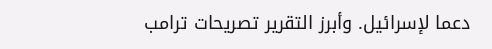دعما لإسرائيل. وأبرز التقرير تصريحات ترامب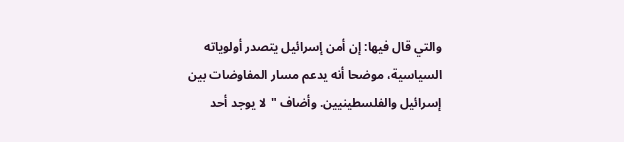والتي قال فيها: إن أمن إسرائيل يتصدر أولوياته السياسية، موضحا أنه يدعم مسار المفاوضات بين إسرائيل والفلسطينيين. وأضاف "لا يوجد أحد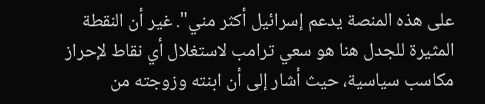على هذه المنصة يدعم إسرائيل أكثر مني". غير أن النقطة المثيرة للجدل هنا هو سعي ترامب لاستغلال أي نقاط لإحراز مكاسب سياسية، حيث أشار إلى أن ابنته وزوجته من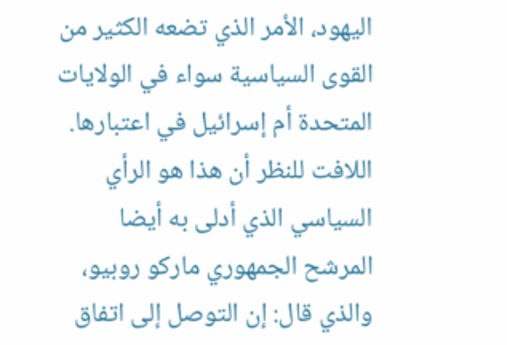اليهود، الأمر الذي تضعه الكثير من القوى السياسية سواء في الولايات المتحدة أم إسرائيل في اعتبارها.
اللافت للنظر أن هذا هو الرأي السياسي الذي أدلى به أيضا المرشح الجمهوري ماركو روبيو، والذي قال: إن التوصل إلى اتفاق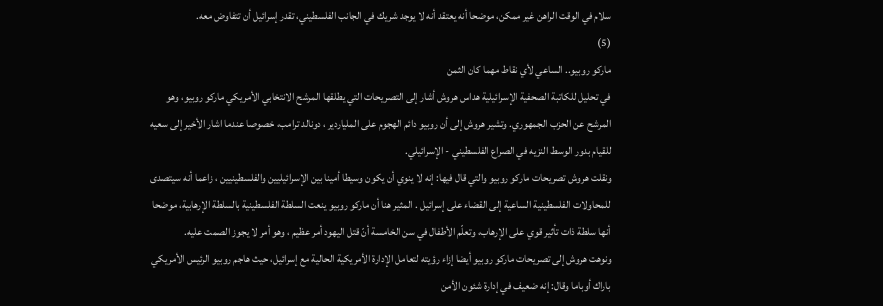سلام في الوقت الراهن غير ممكن، موضحا أنه يعتقد أنه لا يوجد شريك في الجانب الفلسطيني، تقدر إسرائيل أن تتفاوض معه.
(5)
ماركو روبيو.. الساعي لأي نقاط مهما كان الثمن
في تحليل للكاتبة الصحفية الإسرائيلية هداس هروش أشار إلى التصريحات التي يطلقها المرشح الانتخابي الأمريكي ماركو روبيو، وهو المرشح عن الحزب الجمهوري. وتشير هروش إلى أن روبيو دائم الهجوم على الملياردير ، دونالد ترامب، خصوصا عندما اشار الأخير إلى سعيه للقيام بدور الوسط النزيه في الصراع الفلسطيني - الإسرائيلي.
ونقلت هروش تصريحات ماركو روبيو والتي قال فيها: إنه لا ينوي أن يكون وسيطا أمينا بين الإسرائيليين والفلسطينيين ، زاعما أنه سيتصدى للمحاولات الفلسطينية الساعية إلى القضاء على إسرائيل . المثير هنا أن ماركو روبيو ينعت السلطة الفلسطينية بالسلطة الإرهابية، موضحا أنها سلطة ذات تأثير قوي على الإرهاب، وتعلّم الأطفال في سن الخامسة أنّ قتل اليهود أمر عظيم ، وهو أمر لا يجوز الصمت عليه.
ونوهت هروش إلى تصريحات ماركو روبيو أيضا إزاء رؤيته لتعامل الإدارة الأمريكية الحالية مع إسرائيل، حيث هاجم روبيو الرئيس الأمريكي باراك أوباما وقال: إنه ضعيف في إدارة شئون الأمن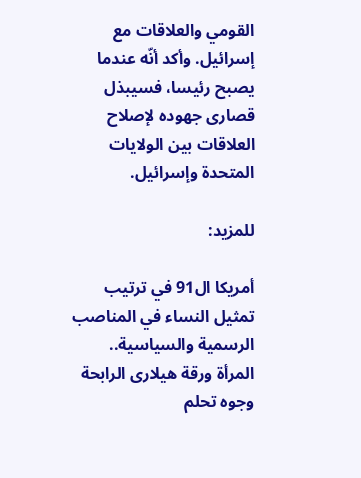القومي والعلاقات مع إسرائيل. وأكد أنّه عندما يصبح رئيسا، فسيبذل قصارى جهوده لإصلاح العلاقات بين الولايات المتحدة وإسرائيل.

للمزيد:

أمريكا ال91 في ترتيب تمثيل النساء في المناصب الرسمية والسياسية.. المرأة ورقة هيلارى الرابحة
وجوه تحلم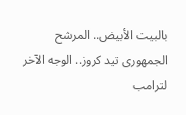بالبيت الأبيض.. المرشح الجمهورى تيد كروز.. الوجه الآخر لترامب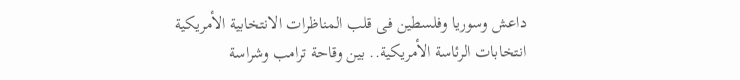داعش وسوريا وفلسطين فى قلب المناظرات الانتخابية الأمريكية
انتخابات الرئاسة الأمريكية.. بين وقاحة ترامب وشراسة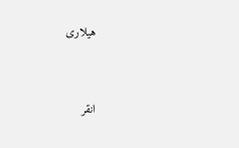هيلارى


انقر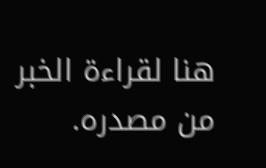هنا لقراءة الخبر من مصدره.